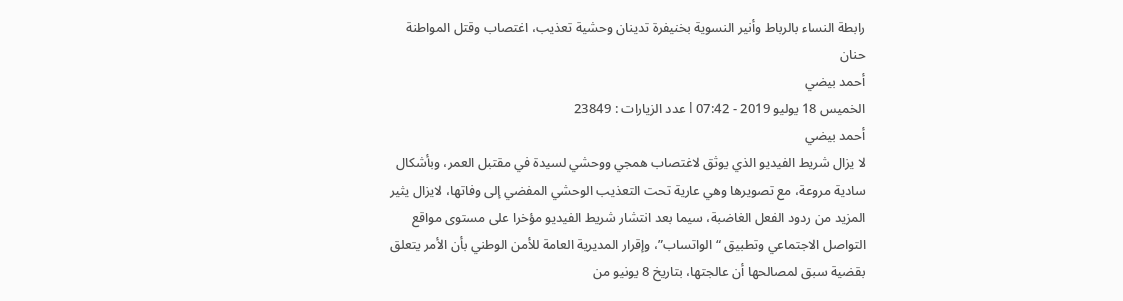رابطة النساء بالرباط وأنير النسوية بخنيفرة تدينان وحشية تعذيب، اغتصاب وقتل المواطنة حنان
أحمد بيضي
الخميس 18 يوليو 2019 - 07:42 l عدد الزيارات : 23849
أحمد بيضي
لا يزال شريط الفيديو الذي يوثق لاغتصاب همجي ووحشي لسيدة في مقتبل العمر، وبأشكال سادية مروعة، مع تصويرها وهي عارية تحت التعذيب الوحشي المفضي إلى وفاتها، لايزال يثير المزيد من ردود الفعل الغاضبة، سيما بعد انتشار شريط الفيديو مؤخرا على مستوى مواقع التواصل الاجتماعي وتطبيق “الواتساب”، وإقرار المديرية العامة للأمن الوطني بأن الأمر يتعلق بقضية سبق لمصالحها أن عالجتها، بتاريخ 8 يونيو من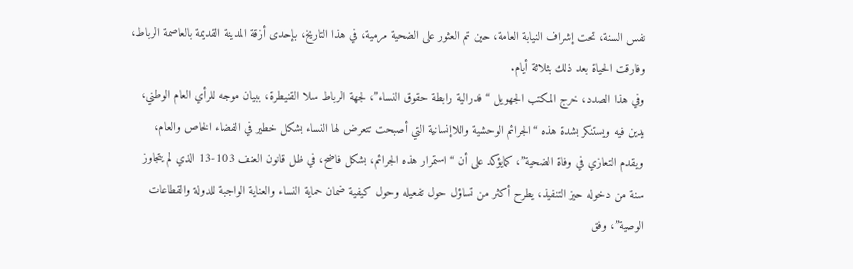نفس السنة، تحت إشراف النيابة العامة، حين تم العثور على الضحية مرمية، في هذا التاريخ، بإحدى أزقة المدينة القديمة بالعاصمة الرباط، وفارقت الحياة بعد ذلك بثلاثة أيام.
وفي هذا الصدد، خرج المكتب الجهويل “فدرالية رابطة حقوق النساء”، لجهة الرباط سلا القنيطرة، ببيان موجه للرأي العام الوطني، يدين فيه ويستنكر بشدة هذه “الجرائم الوحشية واللاإنسانية التي أصبحت تتعرض لها النساء بشكل خطير في الفضاء الخاص والعام، ويقدم التعازي في وفاة الضحية”، كمايؤكد على أن “استمرار هذه الجرائم، بشكل فاضح، في ظل قانون العنف 103-13 الذي لم يتجاوز سنة من دخوله حيز التنفيذ، يطرح أكثر من تساؤل حول تفعيله وحول كيفية ضمان حماية النساء والعناية الواجبة للدولة والقطاعات الوصية”، وفق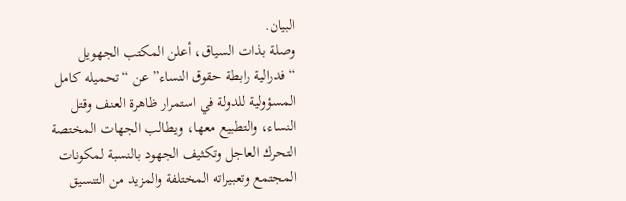البيان.
وصلة بذات السياق، أعلن المكتب الجهويل “فدرالية رابطة حقوق النساء” عن “تحميله كامل المسؤولية للدولة في استمرار ظاهرة العنف وقتل النساء، والتطبيع معها، ويطالب الجهات المختصة التحرك العاجل وتكثيف الجهود بالنسبة لمكونات المجتمع وتعبيراته المختلفة والمزيد من التنسيق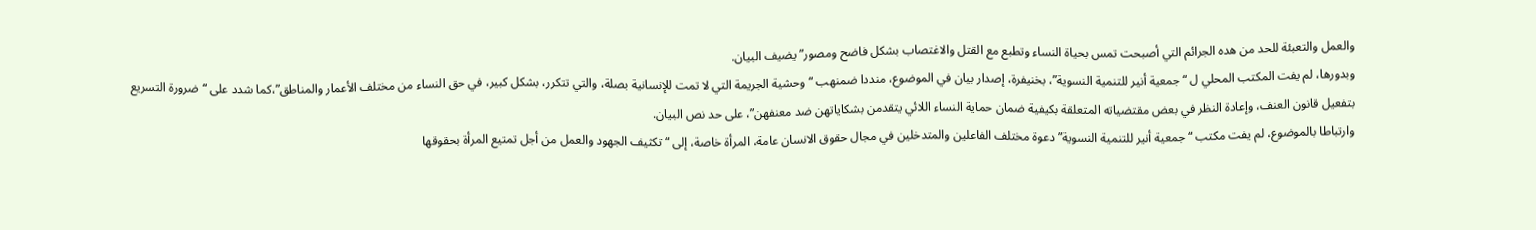والعمل والتعبئة للحد من هده الجرائم التي أصبحت تمس بحياة النساء وتطبع مع القتل والاغتصاب بشكل فاضح ومصور” يضيف البيان.
وبدورها، لم يفت المكتب المحلي ل “جمعية أنير للتنمية النسوية”، بخنيفرة، إصدار بيان في الموضوع، منددا ضمنهب “وحشية الجريمة التي لا تمت للإنسانية بصلة، والتي تتكرر، بشكل كبير، في حق النساء من مختلف الأعمار والمناطق”،كما شدد على “ضرورة التسريع بتفعيل قانون العنف، وإعادة النظر في بعض مقتضياته المتعلقة بكيفية ضمان حماية النساء اللائي يتقدمن بشكاياتهن ضد معنفهن”، على حد نص البيان.
وارتباطا بالموضوع، لم يفت مكتب “جمعية أنير للتنمية النسوية” دعوة مختلف الفاعلين والمتدخلين في مجال حقوق الانسان عامة، المرأة خاصة، إلى “تكثيف الجهود والعمل من أجل تمتيع المرأة بحقوقها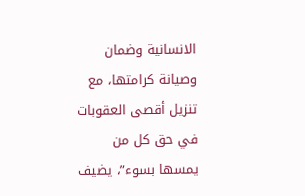الانسانية وضمان وصيانة كرامتها، مع تنزيل أقصى العقوبات في حق كل من يمسها بسوء”، يضيف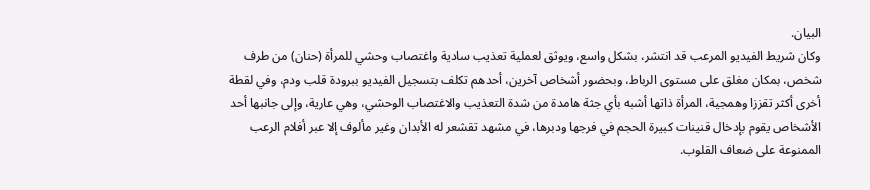البيان.
وكان شريط الفيديو المرعب قد انتشر، بشكل واسع، ويوثق لعملية تعذيب سادية واغتصاب وحشي للمرأة (حنان) من طرف شخص، بمكان مغلق على مستوى الرباط، وبحضور أشخاص آخرين، أحدهم تكلف بتسجيل الفيديو ببرودة قلب ودم، وفي لقطة أخرى أكثر تقززا وهمجية، المرأة ذاتها أشبه بأي جثة هامدة من شدة التعذيب والاغتصاب الوحشي، وهي عارية، وإلى جانبها أحد الأشخاص يقوم بإدخال قنينات كبيرة الحجم في فرجها ودبرها، في مشهد تقشعر له الأبدان وغير مألوف إلا عبر أفلام الرعب الممنوعة على ضعاف القلوب.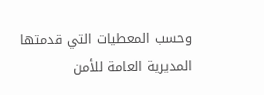وحسب المعطيات التي قدمتها المديرية العامة للأمن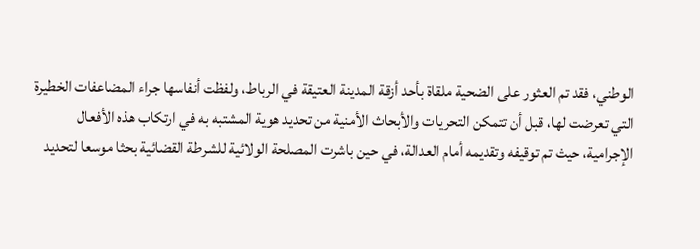الوطني، فقد تم العثور على الضحية ملقاة بأحد أزقة المدينة العتيقة في الرباط، ولفظت أنفاسها جراء المضاعفات الخطيرة التي تعرضت لها، قبل أن تتمكن التحريات والأبحاث الأمنية من تحديد هوية المشتبه به في ارتكاب هذه الأفعال الإجرامية، حيث تم توقيفه وتقديمه أمام العدالة، في حين باشرت المصلحة الولائية للشرطة القضائية بحثا موسعا لتحديد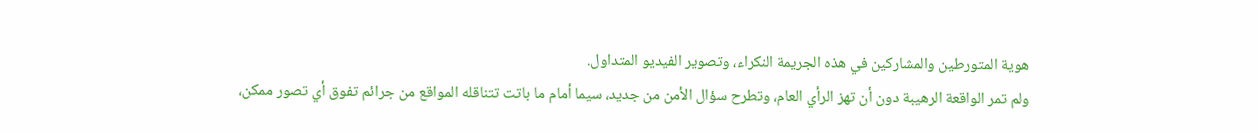هوية المتورطين والمشاركين في هذه الجريمة النكراء، وتصوير الفيديو المتداول.
ولم تمر الواقعة الرهيبة دون أن تهز الرأي العام، وتطرح سؤال الأمن من جديد، سيما أمام ما باتت تتناقله المواقع من جرائم تفوق أي تصور ممكن،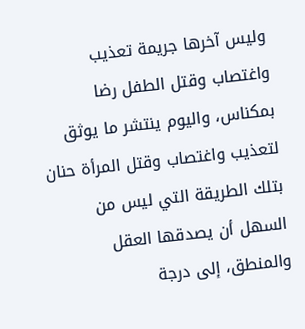وليس آخرها جريمة تعذيب واغتصاب وقتل الطفل رضا بمكناس، واليوم ينتشر ما يوثق لتعذيب واغتصاب وقتل المرأة حنان بتلك الطريقة التي ليس من السهل أن يصدقها العقل والمنطق، إلى درجة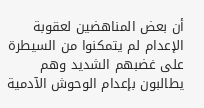أن بعض المناهضين لعقوبة الإعدام لم يتمكنوا من السيطرة على غضبهم الشديد وهم يطالبون بإعدام الوحوش الآدمية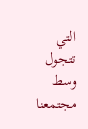التي تتجول وسط مجتمعنا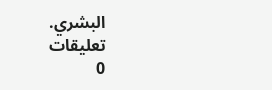البشري.
تعليقات
0